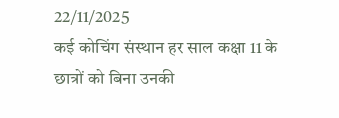22/11/2025
कई कोचिंग संस्थान हर साल कक्षा 11 के छात्रों को बिना उनकी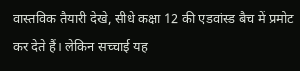वास्तविक तैयारी देखे, सीधे कक्षा 12 की एडवांस्ड बैच में प्रमोट कर देते हैं। लेकिन सच्चाई यह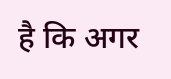है कि अगर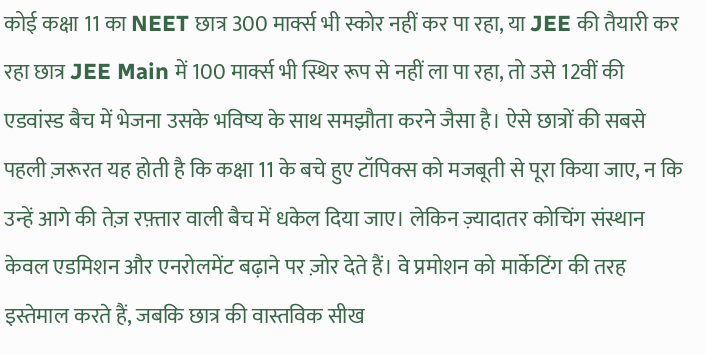कोई कक्षा 11 का NEET छात्र 300 मार्क्स भी स्कोर नहीं कर पा रहा, या JEE की तैयारी कर रहा छात्र JEE Main में 100 मार्क्स भी स्थिर रूप से नहीं ला पा रहा, तो उसे 12वीं की एडवांस्ड बैच में भेजना उसके भविष्य के साथ समझौता करने जैसा है। ऐसे छात्रों की सबसे पहली ज़रूरत यह होती है कि कक्षा 11 के बचे हुए टॉपिक्स को मजबूती से पूरा किया जाए, न कि उन्हें आगे की तेज़ रफ़्तार वाली बैच में धकेल दिया जाए। लेकिन ज़्यादातर कोचिंग संस्थान केवल एडमिशन और एनरोलमेंट बढ़ाने पर ज़ोर देते हैं। वे प्रमोशन को मार्केटिंग की तरह इस्तेमाल करते हैं, जबकि छात्र की वास्तविक सीख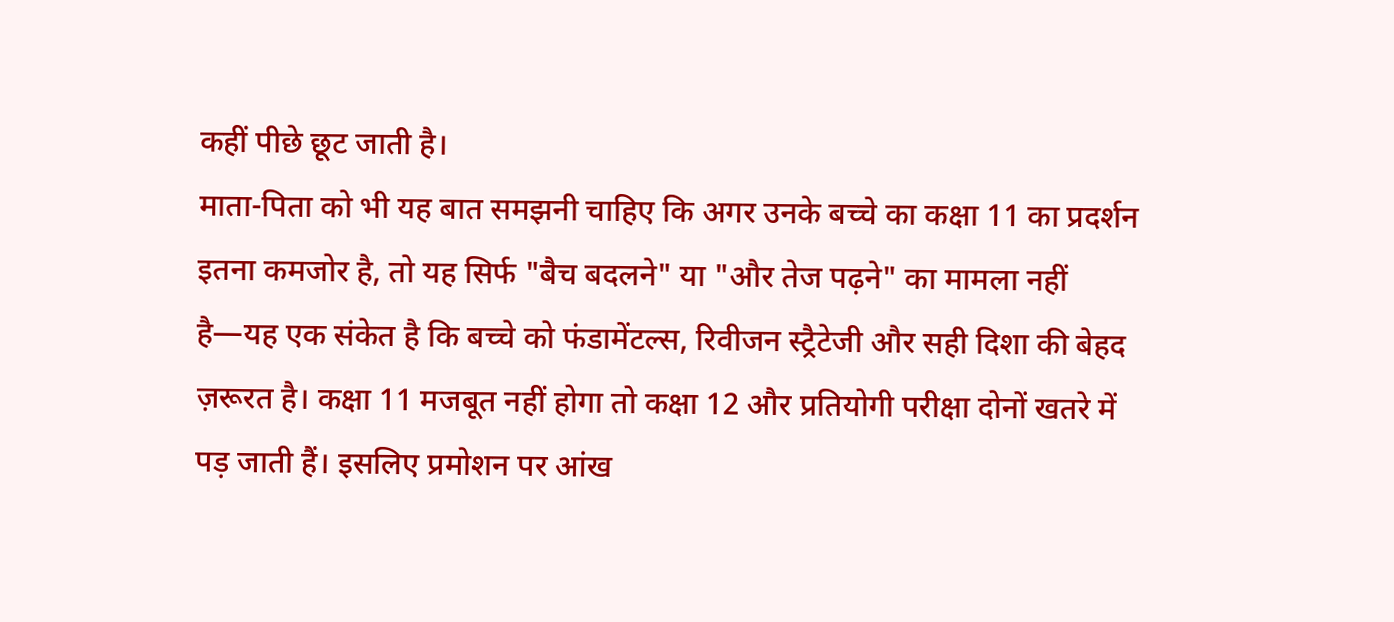कहीं पीछे छूट जाती है।
माता-पिता को भी यह बात समझनी चाहिए कि अगर उनके बच्चे का कक्षा 11 का प्रदर्शन इतना कमजोर है, तो यह सिर्फ "बैच बदलने" या "और तेज पढ़ने" का मामला नहीं है—यह एक संकेत है कि बच्चे को फंडामेंटल्स, रिवीजन स्ट्रैटेजी और सही दिशा की बेहद ज़रूरत है। कक्षा 11 मजबूत नहीं होगा तो कक्षा 12 और प्रतियोगी परीक्षा दोनों खतरे में पड़ जाती हैं। इसलिए प्रमोशन पर आंख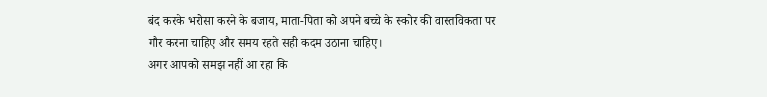बंद करके भरोसा करने के बजाय, माता-पिता को अपने बच्चे के स्कोर की वास्तविकता पर गौर करना चाहिए और समय रहते सही कदम उठाना चाहिए।
अगर आपको समझ नहीं आ रहा कि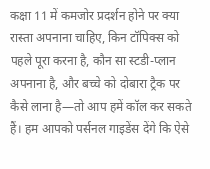कक्षा 11 में कमजोर प्रदर्शन होने पर क्या रास्ता अपनाना चाहिए, किन टॉपिक्स को पहले पूरा करना है, कौन सा स्टडी-प्लान अपनाना है, और बच्चे को दोबारा ट्रैक पर कैसे लाना है—तो आप हमें कॉल कर सकते हैं। हम आपको पर्सनल गाइडेंस देंगे कि ऐसे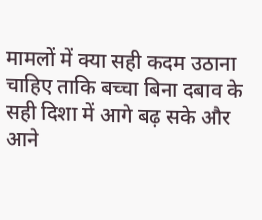मामलों में क्या सही कदम उठाना चाहिए ताकि बच्चा बिना दबाव के सही दिशा में आगे बढ़ सके और आने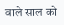वाले साल को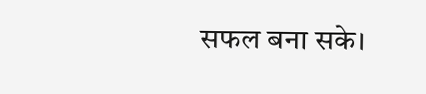सफल बना सके।